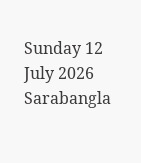Sunday 12 July 2026
Sarabangla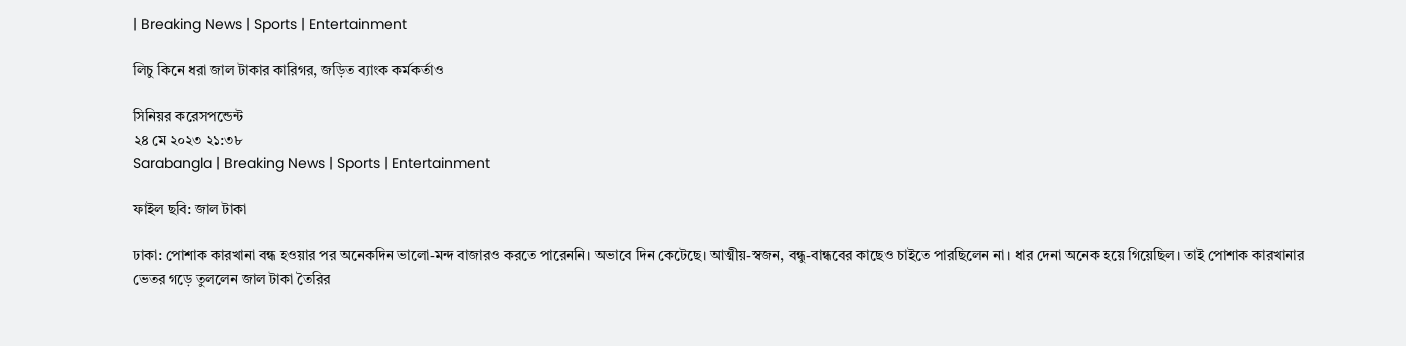| Breaking News | Sports | Entertainment

লিচু কিনে ধরা জাল টাকার কারিগর, জড়িত ব্যাংক কর্মকর্তাও

সিনিয়র করেসপন্ডেন্ট
২৪ মে ২০২৩ ২১:৩৮
Sarabangla | Breaking News | Sports | Entertainment

ফাইল ছবি: জাল টাকা

ঢাকা: পোশাক কারখানা বন্ধ হওয়ার পর অনেকদিন ভালো-মন্দ বাজারও করতে পারেননি। অভাবে দিন কেটেছে। আত্মীয়-স্বজন, বন্ধু-বান্ধবের কাছেও চাইতে পারছিলেন না। ধার দেনা অনেক হয়ে গিয়েছিল। তাই পোশাক কারখানার ভেতর গড়ে তুললেন জাল টাকা তৈরির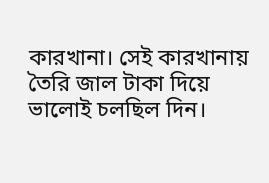কারখানা। সেই কারখানায় তৈরি জাল টাকা দিয়ে ভালোই চলছিল দিন।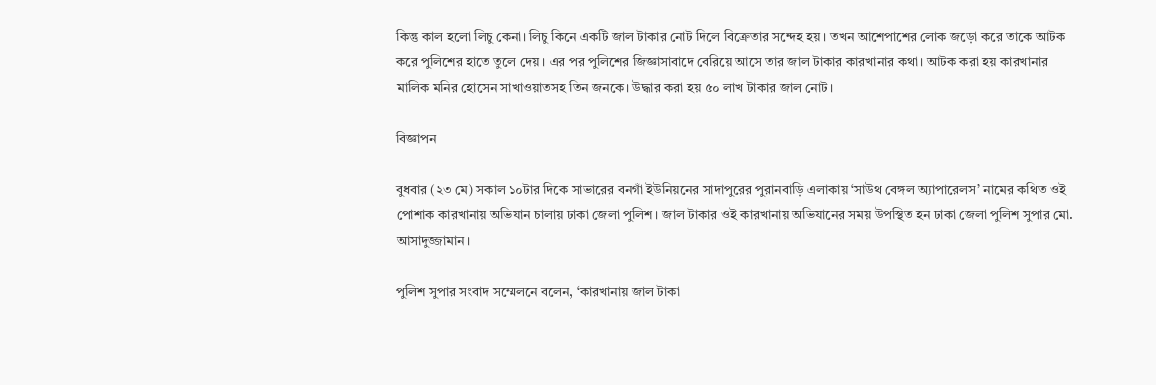কিন্তু কাল হলো লিচু কেনা। লিচু কিনে একটি জাল টাকার নোট দিলে বিক্রেতার সন্দেহ হয়। তখন আশেপাশের লোক জড়ো করে তাকে আটক করে পুলিশের হাতে তুলে দেয়। এর পর পুলিশের জিজ্ঞাসাবাদে বেরিয়ে আসে তার জাল টাকার কারখানার কথা। আটক করা হয় কারখানার মালিক মনির হোসেন সাখাওয়াতসহ তিন জনকে। উদ্ধার করা হয় ৫০ লাখ টাকার জাল নোট।

বিজ্ঞাপন

বুধবার (২৩ মে) সকাল ১০টার দিকে সাভারের বনগাঁ ইউনিয়নের সাদাপুরের পুরানবাড়ি এলাকায় ‘সাউথ বেঙ্গল অ্যাপারেলস’ নামের কথিত ওই পোশাক কারখানায় অভিযান চালায় ঢাকা জেলা পুলিশ। জাল টাকার ওই কারখানায় অভিযানের সময় উপস্থিত হন ঢাকা জেলা পুলিশ সুপার মো. আসাদুজ্জামান।

পুলিশ সুপার সংবাদ সম্মেলনে বলেন, ‘কারখানায় জাল টাকা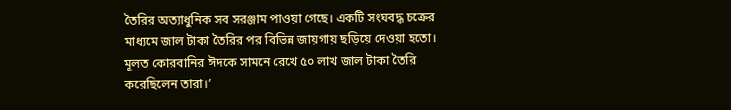তৈরির অত্যাধুনিক সব সরঞ্জাম পাওয়া গেছে। একটি সংঘবদ্ধ চক্রের মাধ্যমে জাল টাকা তৈরির পর বিভিন্ন জায়গায় ছড়িয়ে দেওয়া হতো। মূলত কোরবানির ঈদকে সামনে রেখে ৫০ লাখ জাল টাকা তৈরি করেছিলেন তারা।’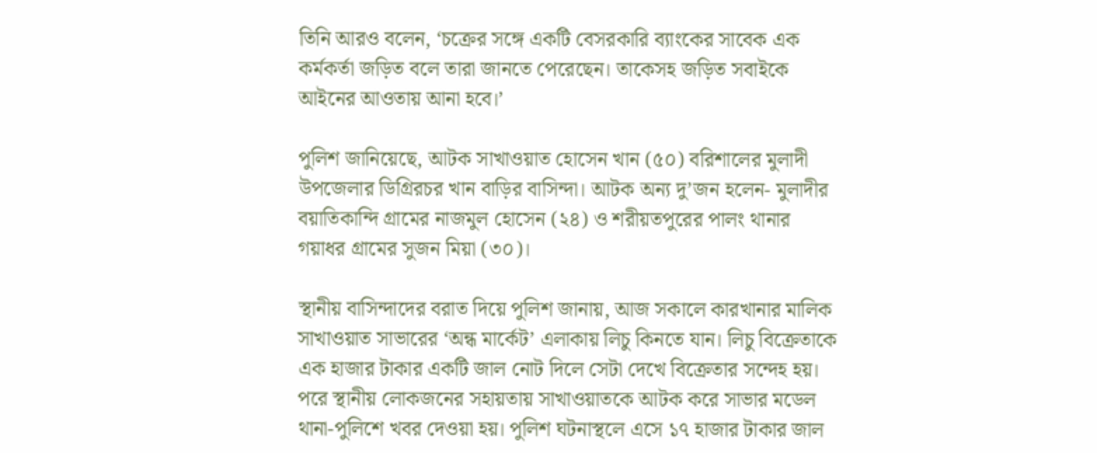তিনি আরও বলেন, ‘চক্রের সঙ্গে একটি বেসরকারি ব্যাংকের সাবেক এক কর্মকর্তা জড়িত বলে তারা জানতে পেরেছেন। তাকেসহ জড়িত সবাইকে আইনের আওতায় আনা হবে।’

পুলিশ জানিয়েছে, আটক সাখাওয়াত হোসেন খান (৫০) বরিশালের মুলাদী উপজেলার ডিগ্রিরচর খান বাড়ির বাসিন্দা। আটক অন্য দু’জন হলেন- মুলাদীর বয়াতিকান্দি গ্রামের নাজমুল হোসেন (২৪) ও শরীয়তপুরের পালং থানার গয়াধর গ্রামের সুজন মিয়া (৩০)।

স্থানীয় বাসিন্দাদের বরাত দিয়ে পুলিশ জানায়, আজ সকালে কারখানার মালিক সাখাওয়াত সাভারের ‘অন্ধ মার্কেট’ এলাকায় লিচু কিনতে যান। লিচু বিক্রেতাকে এক হাজার টাকার একটি জাল নোট দিলে সেটা দেখে বিক্রেতার সন্দেহ হয়। পরে স্থানীয় লোকজনের সহায়তায় সাখাওয়াতকে আটক করে সাভার মডেল থানা-পুলিশে খবর দেওয়া হয়। পুলিশ ঘটনাস্থলে এসে ১৭ হাজার টাকার জাল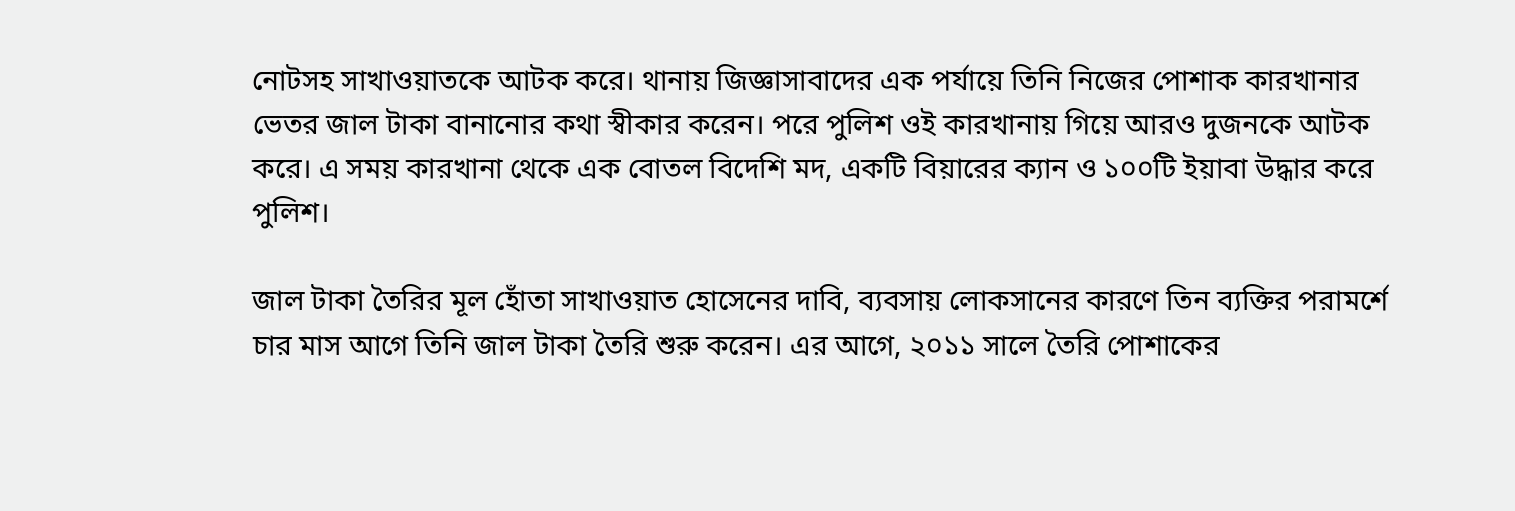নোটসহ সাখাওয়াতকে আটক করে। থানায় জিজ্ঞাসাবাদের এক পর্যায়ে তিনি নিজের পোশাক কারখানার ভেতর জাল টাকা বানানোর কথা স্বীকার করেন। পরে পুলিশ ওই কারখানায় গিয়ে আরও দুজনকে আটক করে। এ সময় কারখানা থেকে এক বোতল বিদেশি মদ, একটি বিয়ারের ক্যান ও ১০০টি ইয়াবা উদ্ধার করে পুলিশ।

জাল টাকা তৈরির মূল হোঁতা সাখাওয়াত হোসেনের দাবি, ব্যবসায় লোকসানের কারণে তিন ব্যক্তির পরামর্শে চার মাস আগে তিনি জাল টাকা তৈরি শুরু করেন। এর আগে, ২০১১ সালে তৈরি পোশাকের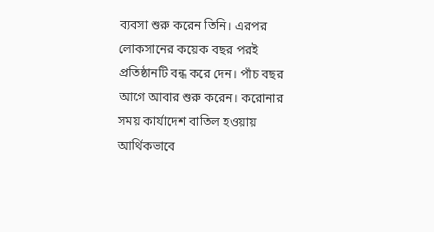ব্যবসা শুরু করেন তিনি। এরপর লোকসানের কয়েক বছর পরই প্রতিষ্ঠানটি বন্ধ করে দেন। পাঁচ বছর আগে আবার শুরু করেন। করোনার সময় কার্যাদেশ বাতিল হওয়ায় আর্থিকভাবে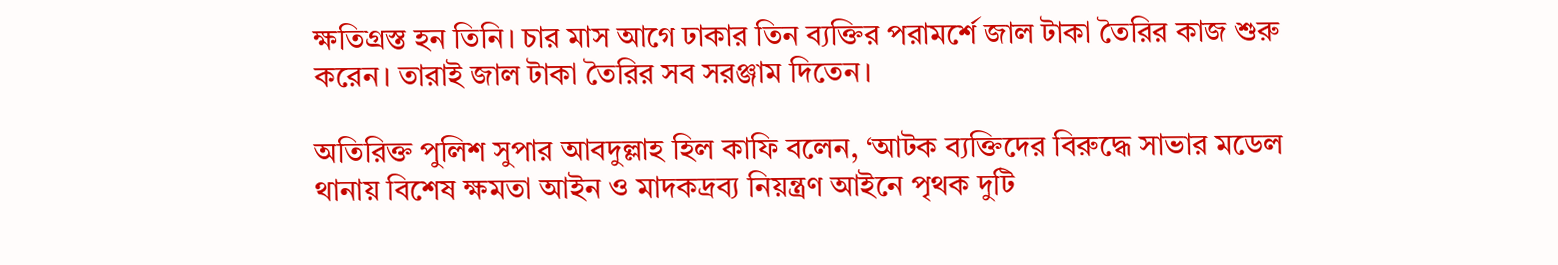ক্ষতিগ্রস্ত হন তিনি। চার মাস আগে ঢাকার তিন ব্যক্তির পরামর্শে জাল টাকা তৈরির কাজ শুরু করেন। তারাই জাল টাকা তৈরির সব সরঞ্জাম দিতেন।

অতিরিক্ত পুলিশ সুপার আবদুল্লাহ হিল কাফি বলেন, ‘আটক ব্যক্তিদের বিরুদ্ধে সাভার মডেল থানায় বিশেষ ক্ষমতা আইন ও মাদকদ্রব্য নিয়ন্ত্রণ আইনে পৃথক দুটি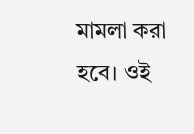মামলা করা হবে। ওই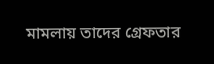মামলায় তাদের গ্রেফতার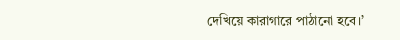দেখিয়ে কারাগারে পাঠানো হবে।’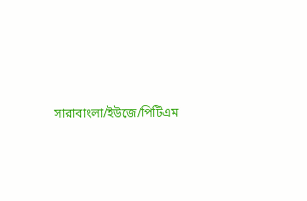সারাবাংলা/ইউজে/পিটিএম